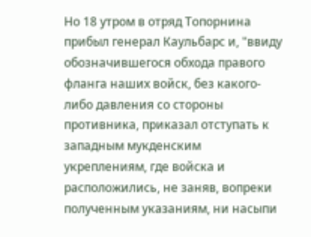Но 18 утром в отряд Топорнина прибыл генерал Каульбарс и, "ввиду обозначившегося обхода правого фланга наших войск, без какого-либо давления со стороны противника, приказал отступать к западным мукденским укреплениям, где войска и расположились, не заняв, вопреки полученным указаниям, ни насыпи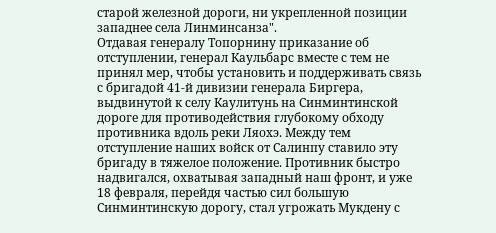старой железной дороги, ни укрепленной позиции западнее села Линминсанза".
Отдавая генералу Топорнину приказание об отступлении, генерал Каульбарс вместе с тем не принял мер, чтобы установить и поддерживать связь с бригадой 41-й дивизии генерала Биргера, выдвинутой к селу Каулитунь на Синминтинской дороге для противодействия глубокому обходу противника вдоль реки Ляохэ. Между тем отступление наших войск от Салинпу ставило эту бригаду в тяжелое положение. Противник быстро надвигался, охватывая западный наш фронт, и уже 18 февраля, перейдя частью сил большую Синминтинскую дорогу, стал угрожать Мукдену с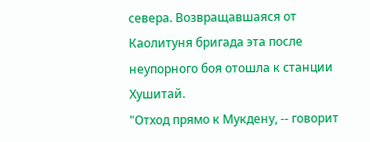севера. Возвращавшаяся от Каолитуня бригада эта после неупорного боя отошла к станции Хушитай.
"Отход прямо к Мукдену, -- говорит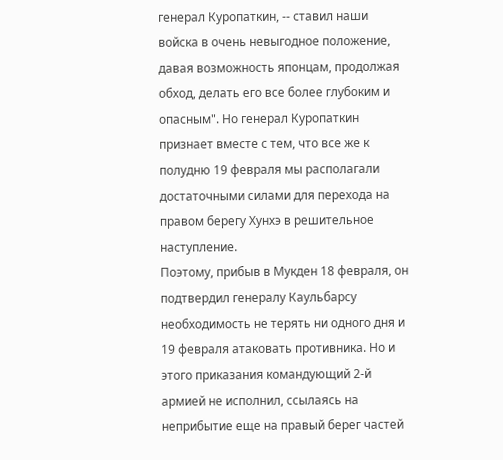генерал Куропаткин, -- ставил наши войска в очень невыгодное положение, давая возможность японцам, продолжая обход, делать его все более глубоким и опасным". Но генерал Куропаткин признает вместе с тем, что все же к полудню 19 февраля мы располагали достаточными силами для перехода на правом берегу Хунхэ в решительное наступление.
Поэтому, прибыв в Мукден 18 февраля, он подтвердил генералу Каульбарсу необходимость не терять ни одного дня и 19 февраля атаковать противника. Но и этого приказания командующий 2-й армией не исполнил, ссылаясь на неприбытие еще на правый берег частей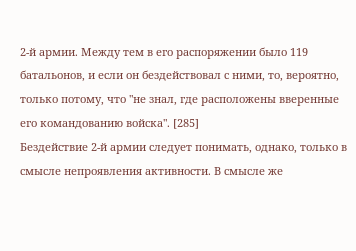2-й армии. Между тем в его распоряжении было 119 батальонов, и если он бездействовал с ними, то, вероятно, только потому, что "не знал, где расположены вверенные его командованию войска". [285]
Бездействие 2-й армии следует понимать, однако, только в смысле непроявления активности. В смысле же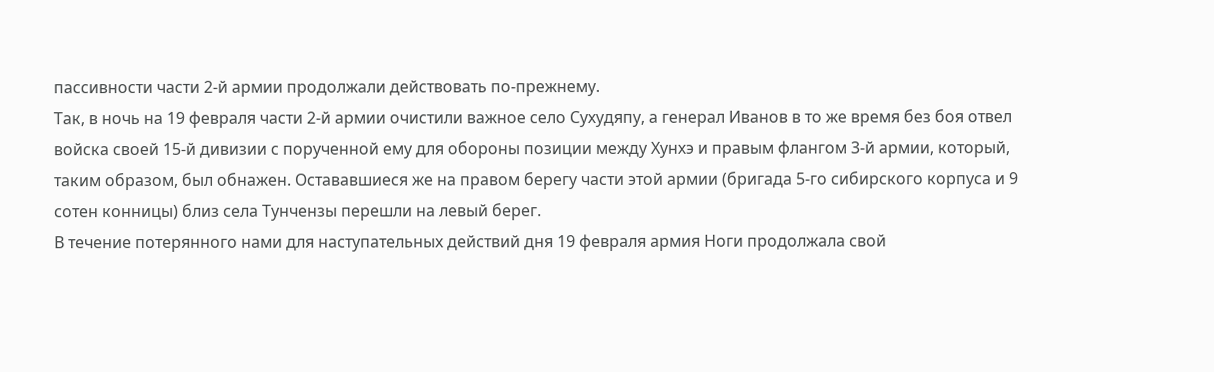пассивности части 2-й армии продолжали действовать по-прежнему.
Так, в ночь на 19 февраля части 2-й армии очистили важное село Сухудяпу, а генерал Иванов в то же время без боя отвел войска своей 15-й дивизии с порученной ему для обороны позиции между Хунхэ и правым флангом 3-й армии, который, таким образом, был обнажен. Остававшиеся же на правом берегу части этой армии (бригада 5-го сибирского корпуса и 9 сотен конницы) близ села Тунчензы перешли на левый берег.
В течение потерянного нами для наступательных действий дня 19 февраля армия Ноги продолжала свой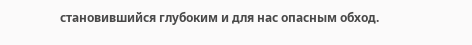становившийся глубоким и для нас опасным обход.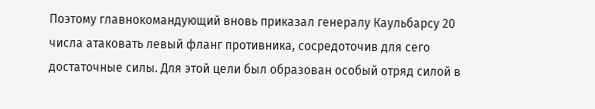Поэтому главнокомандующий вновь приказал генералу Каульбарсу 20 числа атаковать левый фланг противника, сосредоточив для сего достаточные силы. Для этой цели был образован особый отряд силой в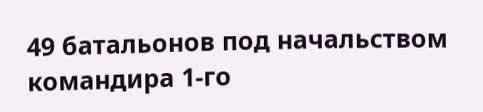49 батальонов под начальством командира 1-го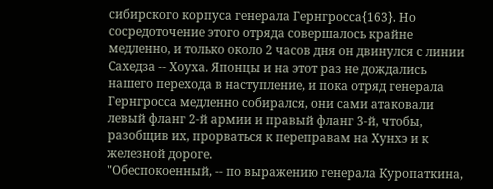сибирского корпуса генерала Гернгросса{163}. Но сосредоточение этого отряда совершалось крайне медленно, и только около 2 часов дня он двинулся с линии Сахедза -- Хоуха. Японцы и на этот раз не дождались нашего перехода в наступление, и пока отряд генерала Гернгросса медленно собирался, они сами атаковали левый фланг 2-й армии и правый фланг 3-й, чтобы, разобщив их, прорваться к переправам на Хунхэ и к железной дороге.
"Обеспокоенный, -- по выражению генерала Куропаткина,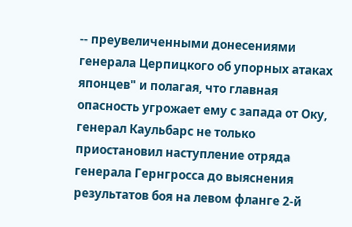-- преувеличенными донесениями генерала Церпицкого об упорных атаках японцев" и полагая, что главная опасность угрожает ему с запада от Оку, генерал Каульбарс не только приостановил наступление отряда генерала Гернгросса до выяснения результатов боя на левом фланге 2-й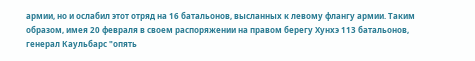армии, но и ослабил этот отряд на 16 батальонов, высланных к левому флангу армии. Таким образом, имея 20 февраля в своем распоряжении на правом берегу Хунхэ 113 батальонов, генерал Каульбарс "опять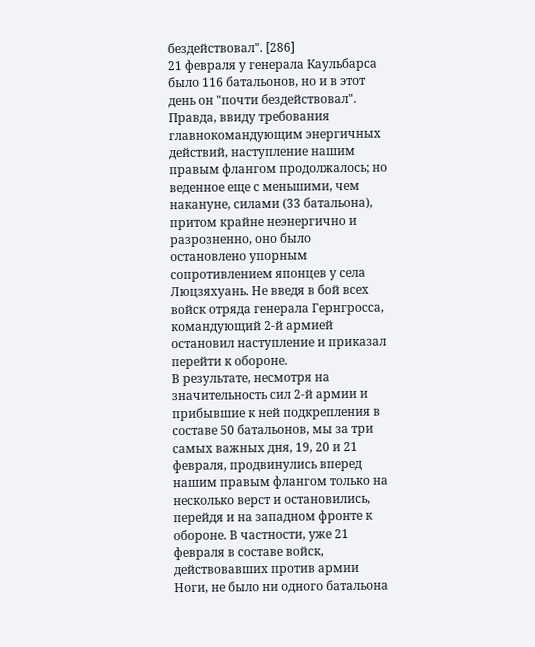бездействовал". [286]
21 февраля у генерала Каульбарса было 116 батальонов, но и в этот день он "почти бездействовал". Правда, ввиду требования главнокомандующим энергичных действий, наступление нашим правым флангом продолжалось; но веденное еще с меньшими, чем накануне, силами (33 батальона), притом крайне неэнергично и разрозненно, оно было остановлено упорным сопротивлением японцев у села Люцзяхуань. Не введя в бой всех войск отряда генерала Гернгросса, командующий 2-й армией остановил наступление и приказал перейти к обороне.
В результате, несмотря на значительность сил 2-й армии и прибывшие к ней подкрепления в составе 50 батальонов, мы за три самых важных дня, 19, 20 и 21 февраля, продвинулись вперед нашим правым флангом только на несколько верст и остановились, перейдя и на западном фронте к обороне. В частности, уже 21 февраля в составе войск, действовавших против армии Ноги, не было ни одного батальона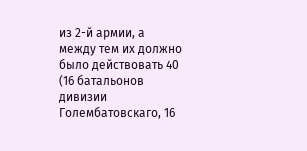из 2-й армии, а между тем их должно было действовать 40 (16 батальонов дивизии Голембатовскаго, 16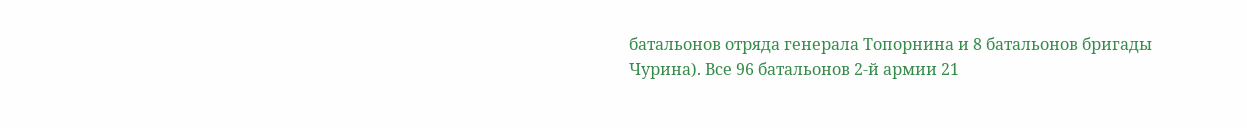батальонов отряда генерала Топорнина и 8 батальонов бригады Чурина). Все 96 батальонов 2-й армии 21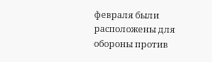февраля были расположены для обороны против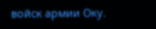войск армии Оку.